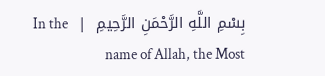بِسْمِ اللَّهِ الرَّحْمَنِ الرَّحِيمِ  |  In the name of Allah, the Most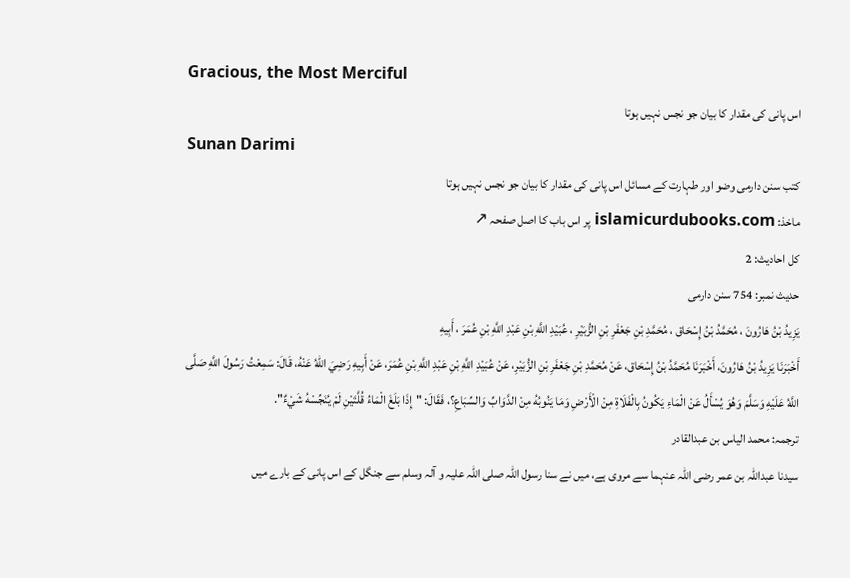Gracious, the Most Merciful
اس پانی کی مقدار کا بیان جو نجس نہیں ہوتا
Sunan Darimi
کتب سنن دارمی وضو اور طہارت کے مسائل اس پانی کی مقدار کا بیان جو نجس نہیں ہوتا
ماخذ: islamicurdubooks.com پر اس باب کا اصل صفحہ ↗
کل احادیث: 2
حدیث نمبر: 754 سنن دارمی
يَزِيدُ بْنُ هَارُونَ ، مُحَمَّدُ بْنُ إِسْحَاق ، مُحَمَّدِ بْنِ جَعْفَرِ بْنِ الزُّبَيْرِ ، عُبَيْدِ اللَّهِ بْنِ عَبْدِ اللَّهِ بْنِ عُمَرَ ، أَبِيهِ
أَخْبَرَنَا يَزِيدُ بْنُ هَارُونَ، أَخْبَرَنَا مُحَمَّدُ بْنُ إِسْحَاق، عَنْ مُحَمَّدِ بْنِ جَعْفَرِ بْنِ الزُّبَيْرِ، عَنْ عُبَيْدِ اللَّهِ بْنِ عَبْدِ اللَّهِ بْنِ عُمَرَ، عَنْ أَبِيهِ رَضِيَ اللهُ عَنْهُ، قَالَ: سَمِعْتُ رَسُولَ اللَّهِ صَلَّى اللَّهُ عَلَيْهِ وَسَلَّمَ وَهُوَ يُسْأَلُ عَنْ الْمَاءِ يَكُونُ بِالْفَلَاةِ مِنْ الْأَرْضِ وَمَا يَنُوبُهُ مِنْ الدَّوَابِّ وَالسِّبَاعِ؟، فَقَالَ: "إِذَا بَلَغَ الْمَاءُ قُلَّتَيْنِ لَمْ يُنَجِّسْهُ شَيْءٌ".
ترجمہ: محمد الیاس بن عبدالقادر
سیدنا عبداللہ بن عمر رضی اللہ عنہما سے مروی ہے، میں نے سنا رسول اللہ صلی اللہ علیہ و آلہ وسلم سے جنگل کے اس پانی کے بارے میں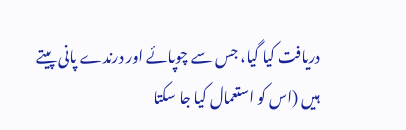دریافت کیا گیا، جس سے چوپائے اور درندے پانی پیتے ہیں (اس کو استعمال کیا جا سکتا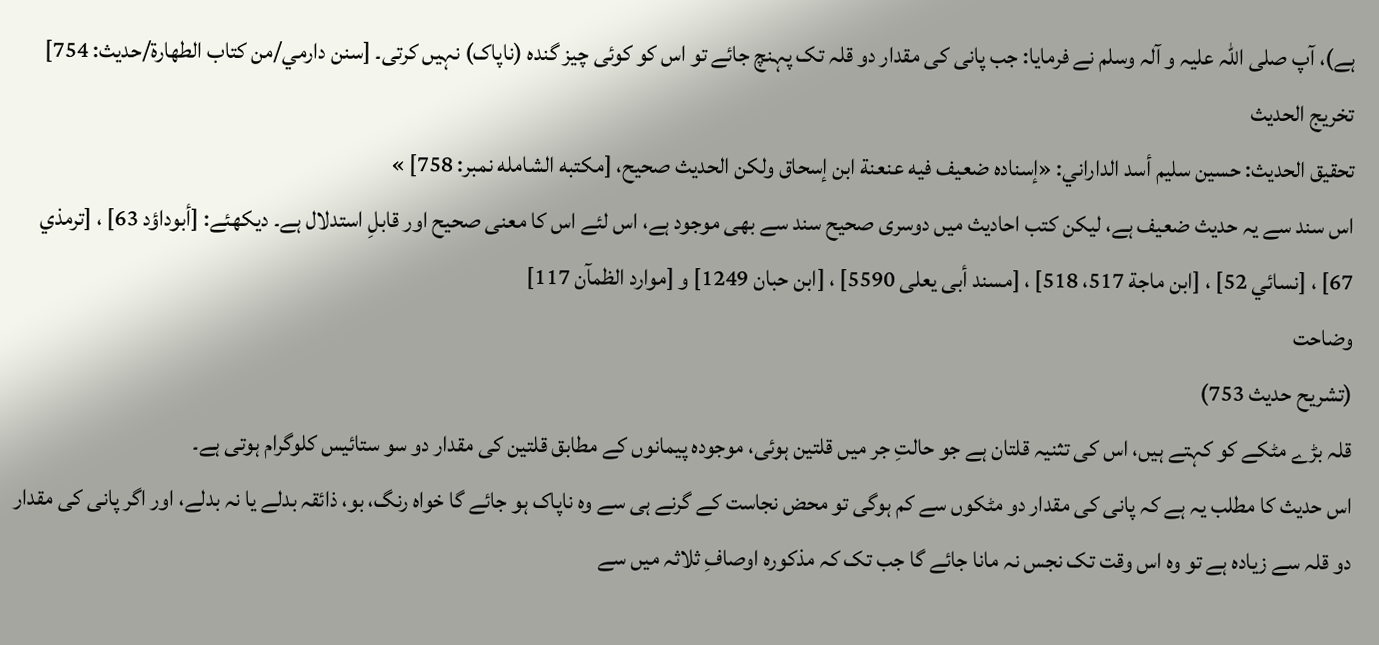ہے)، آپ صلی اللہ علیہ و آلہ وسلم نے فرمایا: جب پانی کی مقدار دو قلہ تک پہنچ جائے تو اس کو کوئی چیز گنده (ناپاک) نہیں کرتی۔ [سنن دارمي/من كتاب الطهارة/حدیث: 754]
تخریج الحدیث
تحقيق الحديث: حسين سليم أسد الداراني: «إسناده ضعيف فيه عنعنة ابن إسحاق ولكن الحديث صحيح، [مكتبه الشامله نمبر: 758] »
اس سند سے یہ حدیث ضعیف ہے، لیکن کتب احادیث میں دوسری صحیح سند سے بھی موجود ہے، اس لئے اس کا معنی صحیح اور قابلِ استدلال ہے۔ دیکھئے: [أبوداؤد 63] ، [ترمذي 67] ، [نسائي 52] ، [ابن ماجة 517، 518] ، [مسند أبى يعلی 5590] ، [ابن حبان 1249] و [موارد الظمآن 117]
وضاحت
(تشریح حدیث 753)
قلہ بڑے مٹکے کو کہتے ہیں، اس کی تثنیہ قلتان ہے جو حالتِ جر میں قلتین ہوئی، موجودہ پیمانوں کے مطابق قلتین کی مقدار دو سو ستائیس کلوگرام ہوتی ہے۔
اس حدیث کا مطلب یہ ہے کہ پانی کی مقدار دو مٹکوں سے کم ہوگی تو محض نجاست کے گرنے ہی سے وہ ناپاک ہو جائے گا خواہ رنگ، بو، ذائقہ بدلے یا نہ بدلے، اور اگر پانی کی مقدار دو قلہ سے زیادہ ہے تو وہ اس وقت تک نجس نہ مانا جائے گا جب تک کہ مذکورہ اوصافِ ثلاثہ میں سے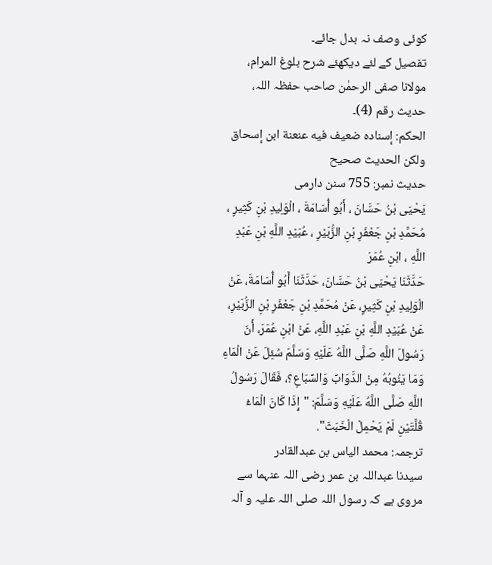کوئی وصف نہ بدل جائے۔
تفصیل کے لئے دیکھئے شرح بلوغ المرام، مولانا صفی الرحمٰن صاحب حفظہ اللہ، حدیث رقم (4)۔
الحكم: إسناده ضعيف فيه عنعنة ابن إسحاق ولكن الحديث صحيح
حدیث نمبر: 755 سنن دارمی
يَحْيَى بْنُ حَسَّانَ ، أَبُو أُسَامَةَ ، الْوَلِيدِ بْنِ كَثِيرٍ ، مُحَمَّدِ بْنِ جَعْفَرِ بْنِ الزُّبَيْرِ ، عُبَيْدِ اللَّهِ بْنِ عَبْدِ اللَّهِ ، ابْنِ عُمَرَ
حَدَّثَنَا يَحْيَى بْنُ حَسَّانَ، حَدَّثَنَا أَبُو أُسَامَةَ، عَنْ الْوَلِيدِ بْنِ كَثِيرٍ، عَنْ مُحَمَّدِ بْنِ جَعْفَرِ بْنِ الزُّبَيْرِ، عَنْ عُبَيْدِ اللَّهِ بْنِ عَبْدِ اللَّهِ، عَنْ ابْنِ عُمَرَ، أَنّ رَسُولَ اللَّهِ صَلَّى اللَّهُ عَلَيْهِ وَسَلَّمَ سُئِلَ عَنْ الْمَاءِ وَمَا يَنُوبُهُ مِنْ الدَّوَابِّ وَالسِّبَاعِ؟، فَقَالَ رَسُولُ اللَّهِ صَلَّى اللَّهُ عَلَيْهِ وَسَلَّمَ: "إِذَا كَانَ الْمَاءُ قُلَّتَيْنِ لَمْ يَحْمِلْ الْخَبَثَ".
ترجمہ: محمد الیاس بن عبدالقادر
سیدنا عبداللہ بن عمر رضی اللہ عنہما سے مروی ہے کہ رسول اللہ صلی اللہ علیہ و آلہ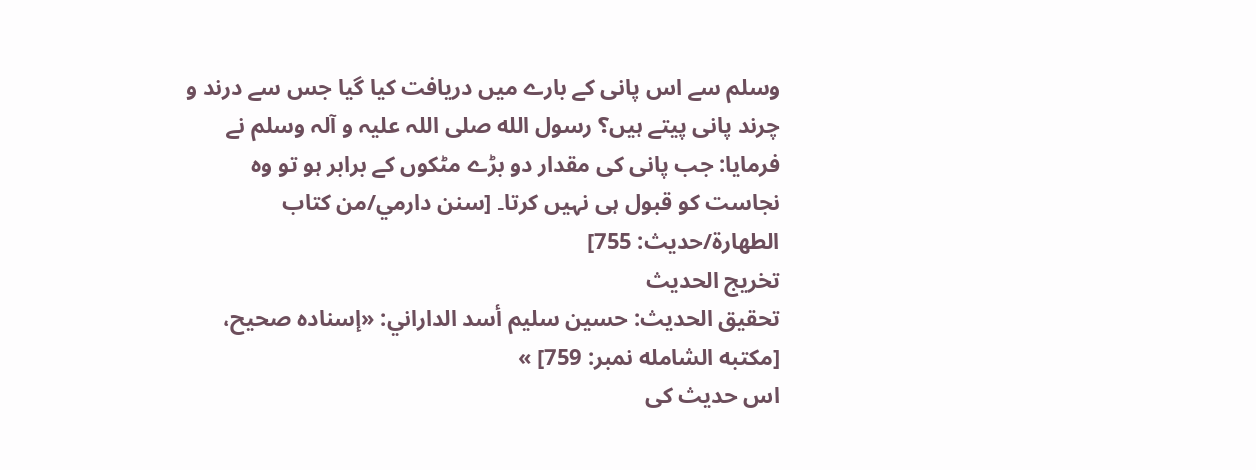وسلم سے اس پانی کے بارے میں دریافت کیا گیا جس سے درند و چرند پانی پیتے ہیں؟ رسول الله صلی اللہ علیہ و آلہ وسلم نے فرمایا: جب پانی کی مقدار دو بڑے مٹکوں کے برابر ہو تو وہ نجاست کو قبول ہی نہیں کرتا۔ [سنن دارمي/من كتاب الطهارة/حدیث: 755]
تخریج الحدیث
تحقيق الحديث: حسين سليم أسد الداراني: «إسناده صحيح، [مكتبه الشامله نمبر: 759] »
اس حدیث کی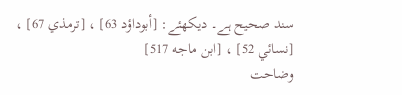سند صحیح ہے۔ دیکھئے: [أبوداؤد 63] ، [ترمذي 67] ، [نسائي 52] ، [ابن ماجه 517]
وضاحت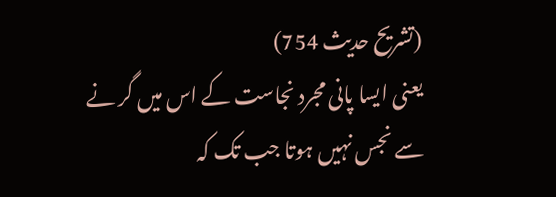(تشریح حدیث 754)
یعنی ایسا پانی مجرد نجاست کے اس میں گر نے سے نجس نہیں ہوتا جب تک کہ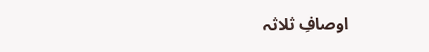اوصافِ ثلاثہ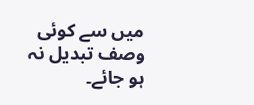میں سے کوئی وصف تبدیل نہ ہو جائے۔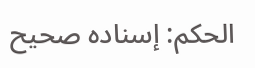الحكم: إسناده صحيح